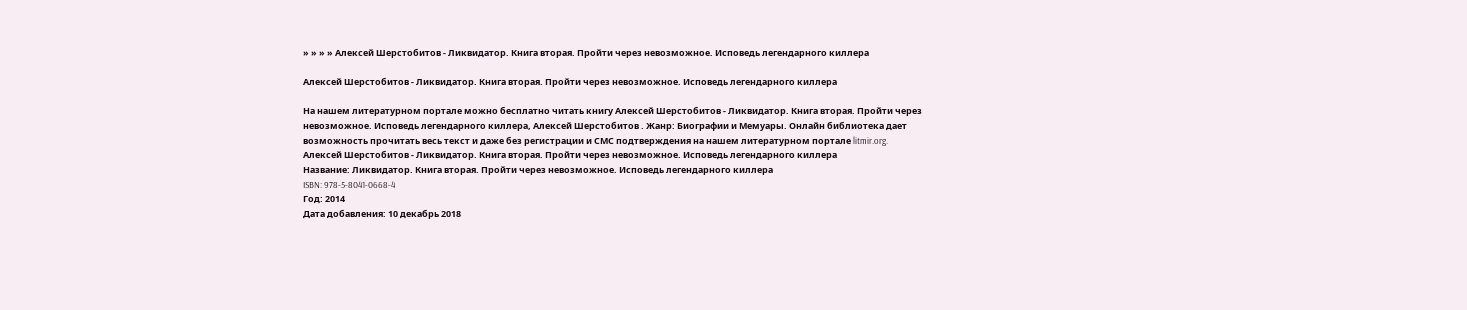» » » » Алексей Шерстобитов - Ликвидатор. Книга вторая. Пройти через невозможное. Исповедь легендарного киллера

Алексей Шерстобитов - Ликвидатор. Книга вторая. Пройти через невозможное. Исповедь легендарного киллера

На нашем литературном портале можно бесплатно читать книгу Алексей Шерстобитов - Ликвидатор. Книга вторая. Пройти через невозможное. Исповедь легендарного киллера, Алексей Шерстобитов . Жанр: Биографии и Мемуары. Онлайн библиотека дает возможность прочитать весь текст и даже без регистрации и СМС подтверждения на нашем литературном портале litmir.org.
Алексей Шерстобитов - Ликвидатор. Книга вторая. Пройти через невозможное. Исповедь легендарного киллера
Название: Ликвидатор. Книга вторая. Пройти через невозможное. Исповедь легендарного киллера
ISBN: 978-5-8041-0668-4
Год: 2014
Дата добавления: 10 декабрь 2018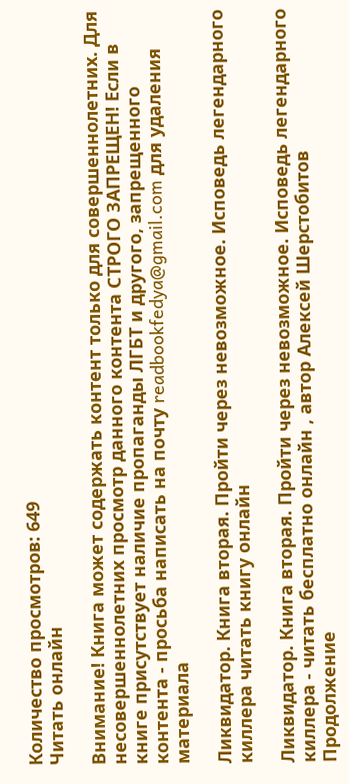Количество просмотров: 649
Читать онлайн

Внимание! Книга может содержать контент только для совершеннолетних. Для несовершеннолетних просмотр данного контента СТРОГО ЗАПРЕЩЕН! Если в книге присутствует наличие пропаганды ЛГБТ и другого, запрещенного контента - просьба написать на почту readbookfedya@gmail.com для удаления материала

Ликвидатор. Книга вторая. Пройти через невозможное. Исповедь легендарного киллера читать книгу онлайн

Ликвидатор. Книга вторая. Пройти через невозможное. Исповедь легендарного киллера - читать бесплатно онлайн , автор Алексей Шерстобитов
Продолжение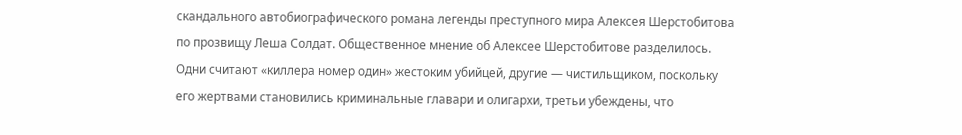скандального автобиографического романа легенды преступного мира Алексея Шерстобитова по прозвищу Леша Солдат. Общественное мнение об Алексее Шерстобитове разделилось. Одни считают «киллера номер один» жестоким убийцей, другие — чистильщиком, поскольку его жертвами становились криминальные главари и олигархи, третьи убеждены, что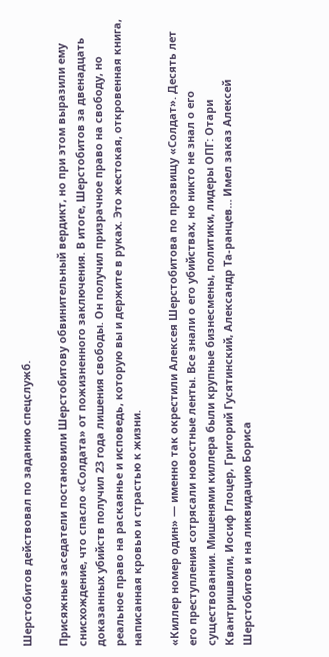Шерстобитов действовал по заданию спецслужб.

Присяжные заседатели постановили Шерстобитову обвинительный вердикт, но при этом выразили ему снисхождение, что спасло «Солдата» от пожизненного заключения. В итоге, Шерстобитов за двенадцать доказанных убийств получил 23 года лишения свободы. Он получил призрачное право на свободу, но реальное право на раскаянье и исповедь, которую вы и держите в руках. Это жестокая, откровенная книга, написанная кровью и страстью к жизни.

«Киллер номер один» — именно так окрестили Алексея Шерстобитова по прозвищу «Солдат». Десять лет его преступления сотрясали новостные ленты. Все знали о его убийствах, но никто не знал о его существовании. Мишенями киллера были крупные бизнесмены, политики, лидеры ОПГ: Отари Квантришвили, Иосиф Глоцер, Григорий Гусятинский, Александр Та-ранцев… Имел заказ Алексей Шерстобитов и на ликвидацию Бориса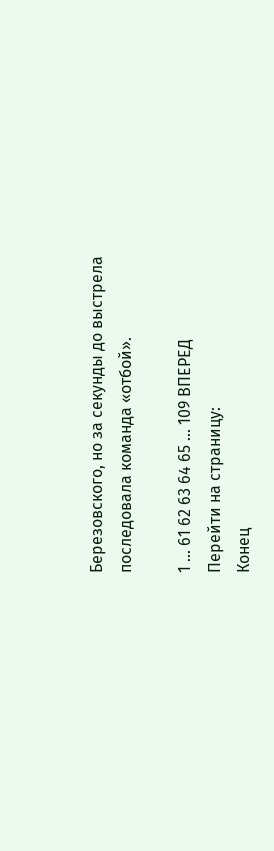Березовского, но за секунды до выстрела последовала команда «отбой».

1 ... 61 62 63 64 65 ... 109 ВПЕРЕД
Перейти на страницу:
Конец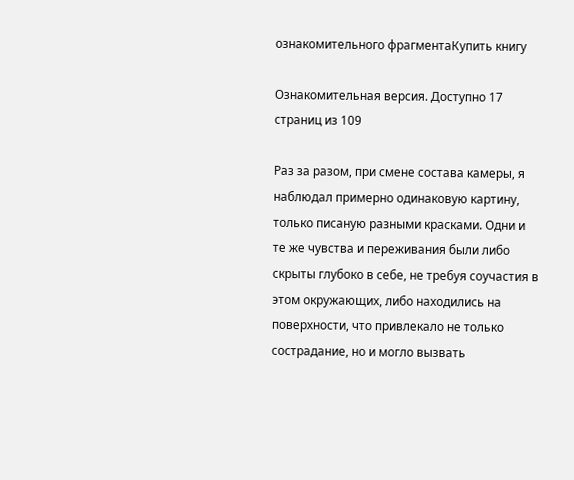ознакомительного фрагментаКупить книгу

Ознакомительная версия. Доступно 17 страниц из 109

Раз за разом, при смене состава камеры, я наблюдал примерно одинаковую картину, только писаную разными красками. Одни и те же чувства и переживания были либо скрыты глубоко в себе, не требуя соучастия в этом окружающих, либо находились на поверхности, что привлекало не только сострадание, но и могло вызвать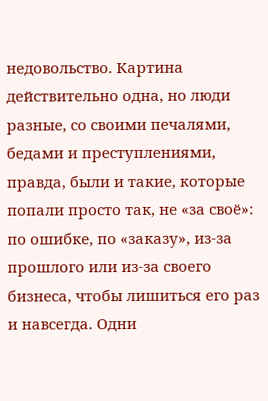недовольство. Картина действительно одна, но люди разные, со своими печалями, бедами и преступлениями, правда, были и такие, которые попали просто так, не «за своё»: по ошибке, по «заказу», из-за прошлого или из-за своего бизнеса, чтобы лишиться его раз и навсегда. Одни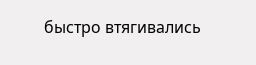быстро втягивались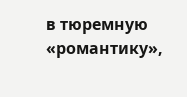в тюремную «романтику»,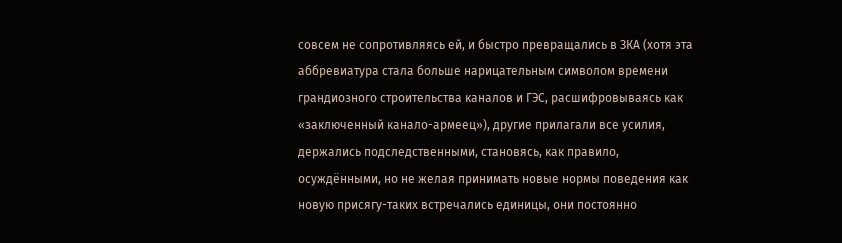совсем не сопротивляясь ей, и быстро превращались в ЗКА (хотя эта аббревиатура стала больше нарицательным символом времени грандиозного строительства каналов и ГЭС, расшифровываясь как «заключенный канало-армеец»), другие прилагали все усилия, держались подследственными, становясь, как правило, осуждёнными, но не желая принимать новые нормы поведения как новую присягу-таких встречались единицы, они постоянно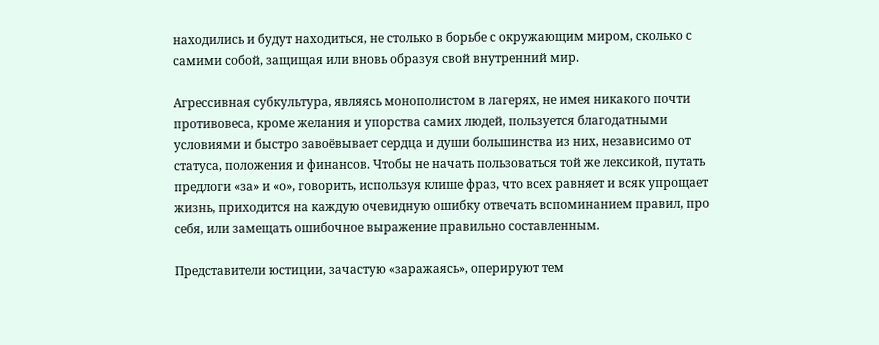находились и будут находиться, не столько в борьбе с окружающим миром, сколько с самими собой, защищая или вновь образуя свой внутренний мир.

Агрессивная субкультура, являясь монополистом в лагерях, не имея никакого почти противовеса, кроме желания и упорства самих людей, пользуется благодатными условиями и быстро завоёвывает сердца и души большинства из них, независимо от статуса, положения и финансов. Чтобы не начать пользоваться той же лексикой, путать предлоги «за» и «о», говорить, используя клише фраз, что всех равняет и всяк упрощает жизнь, приходится на каждую очевидную ошибку отвечать вспоминанием правил, про себя, или замещать ошибочное выражение правильно составленным.

Представители юстиции, зачастую «заражаясь», оперируют тем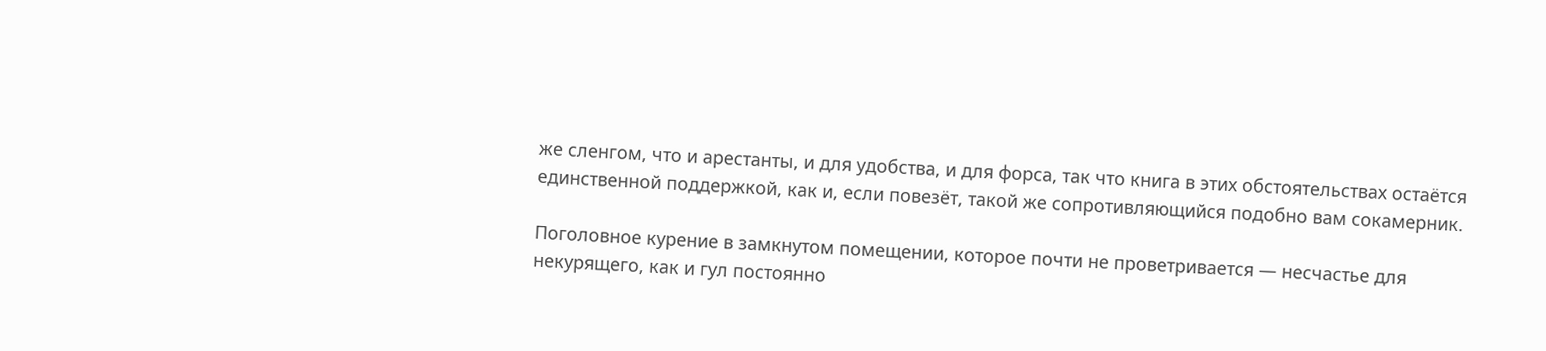же сленгом, что и арестанты, и для удобства, и для форса, так что книга в этих обстоятельствах остаётся единственной поддержкой, как и, если повезёт, такой же сопротивляющийся подобно вам сокамерник.

Поголовное курение в замкнутом помещении, которое почти не проветривается — несчастье для некурящего, как и гул постоянно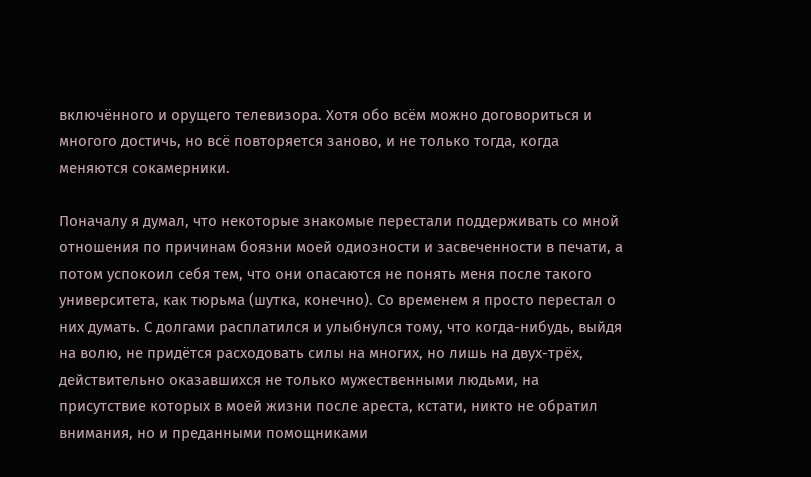включённого и орущего телевизора. Хотя обо всём можно договориться и многого достичь, но всё повторяется заново, и не только тогда, когда меняются сокамерники.

Поначалу я думал, что некоторые знакомые перестали поддерживать со мной отношения по причинам боязни моей одиозности и засвеченности в печати, а потом успокоил себя тем, что они опасаются не понять меня после такого университета, как тюрьма (шутка, конечно). Со временем я просто перестал о них думать. С долгами расплатился и улыбнулся тому, что когда-нибудь, выйдя на волю, не придётся расходовать силы на многих, но лишь на двух-трёх, действительно оказавшихся не только мужественными людьми, на присутствие которых в моей жизни после ареста, кстати, никто не обратил внимания, но и преданными помощниками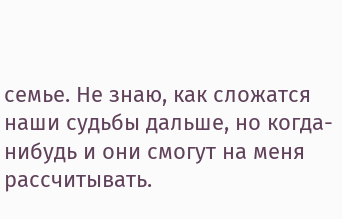семье. Не знаю, как сложатся наши судьбы дальше, но когда-нибудь и они смогут на меня рассчитывать.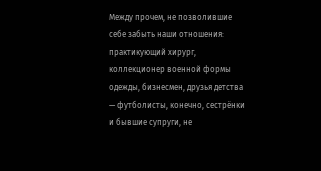Между прочем, не позволившие себе забыть наши отношения: практикующий хирург, коллекционер военной формы одежды, бизнесмен, друзья детства — футболисты, конечно, сестрёнки и бывшие супруги, не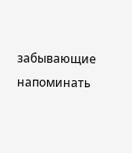забывающие напоминать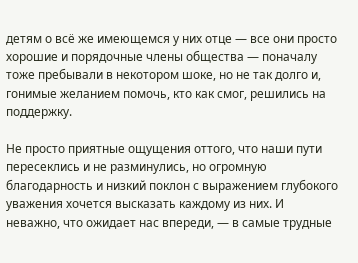детям о всё же имеющемся у них отце — все они просто хорошие и порядочные члены общества — поначалу тоже пребывали в некотором шоке, но не так долго и, гонимые желанием помочь, кто как смог, решились на поддержку.

Не просто приятные ощущения оттого, что наши пути пересеклись и не разминулись, но огромную благодарность и низкий поклон с выражением глубокого уважения хочется высказать каждому из них. И неважно, что ожидает нас впереди, — в самые трудные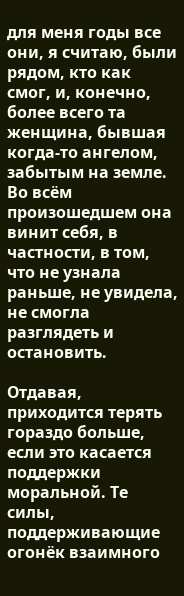для меня годы все они, я считаю, были рядом, кто как смог, и, конечно, более всего та женщина, бывшая когда-то ангелом, забытым на земле. Во всём произошедшем она винит себя, в частности, в том, что не узнала раньше, не увидела, не смогла разглядеть и остановить.

Отдавая, приходится терять гораздо больше, если это касается поддержки моральной. Те силы, поддерживающие огонёк взаимного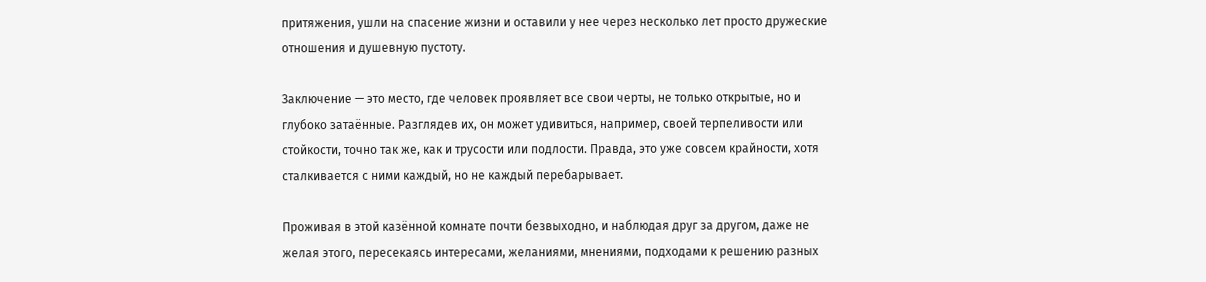притяжения, ушли на спасение жизни и оставили у нее через несколько лет просто дружеские отношения и душевную пустоту.

Заключение — это место, где человек проявляет все свои черты, не только открытые, но и глубоко затаённые. Разглядев их, он может удивиться, например, своей терпеливости или стойкости, точно так же, как и трусости или подлости. Правда, это уже совсем крайности, хотя сталкивается с ними каждый, но не каждый перебарывает.

Проживая в этой казённой комнате почти безвыходно, и наблюдая друг за другом, даже не желая этого, пересекаясь интересами, желаниями, мнениями, подходами к решению разных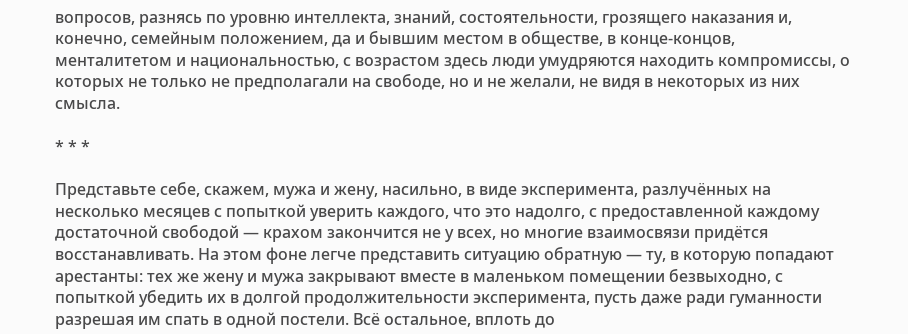вопросов, разнясь по уровню интеллекта, знаний, состоятельности, грозящего наказания и, конечно, семейным положением, да и бывшим местом в обществе, в конце-концов, менталитетом и национальностью, с возрастом здесь люди умудряются находить компромиссы, о которых не только не предполагали на свободе, но и не желали, не видя в некоторых из них смысла.

* * *

Представьте себе, скажем, мужа и жену, насильно, в виде эксперимента, разлучённых на несколько месяцев с попыткой уверить каждого, что это надолго, с предоставленной каждому достаточной свободой — крахом закончится не у всех, но многие взаимосвязи придётся восстанавливать. На этом фоне легче представить ситуацию обратную — ту, в которую попадают арестанты: тех же жену и мужа закрывают вместе в маленьком помещении безвыходно, с попыткой убедить их в долгой продолжительности эксперимента, пусть даже ради гуманности разрешая им спать в одной постели. Всё остальное, вплоть до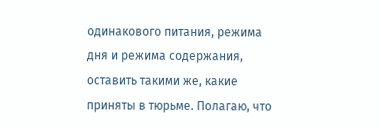одинакового питания, режима дня и режима содержания, оставить такими же, какие приняты в тюрьме. Полагаю, что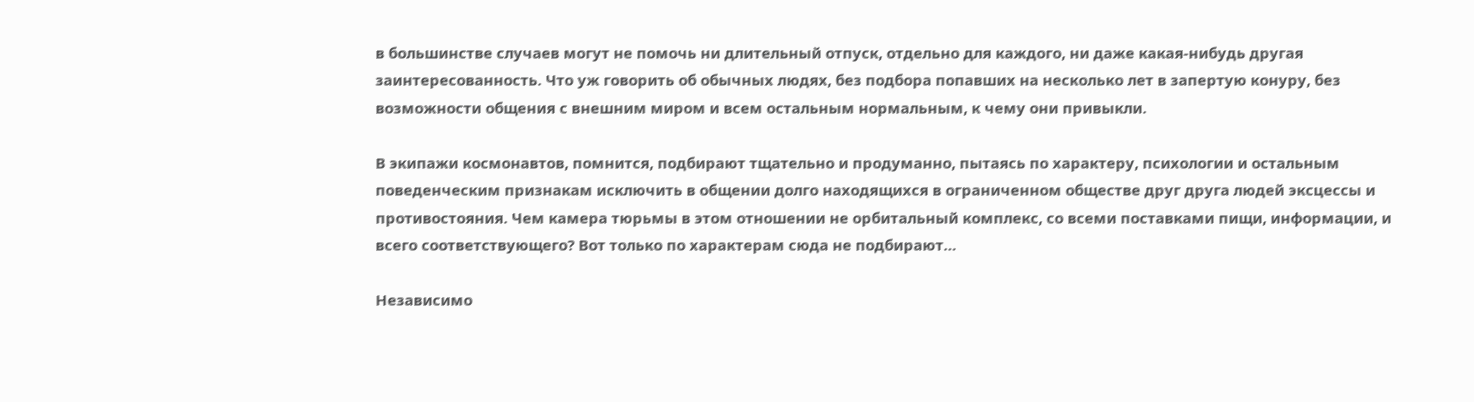в большинстве случаев могут не помочь ни длительный отпуск, отдельно для каждого, ни даже какая-нибудь другая заинтересованность. Что уж говорить об обычных людях, без подбора попавших на несколько лет в запертую конуру, без возможности общения с внешним миром и всем остальным нормальным, к чему они привыкли.

В экипажи космонавтов, помнится, подбирают тщательно и продуманно, пытаясь по характеру, психологии и остальным поведенческим признакам исключить в общении долго находящихся в ограниченном обществе друг друга людей эксцессы и противостояния. Чем камера тюрьмы в этом отношении не орбитальный комплекс, со всеми поставками пищи, информации, и всего соответствующего? Вот только по характерам сюда не подбирают…

Независимо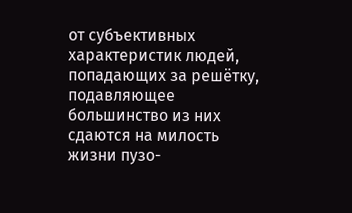от субъективных характеристик людей, попадающих за решётку, подавляющее большинство из них сдаются на милость жизни пузо-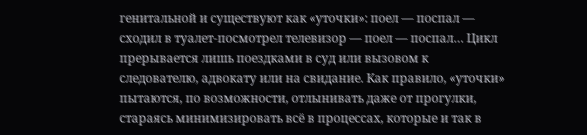генитальной и существуют как «уточки»: поел — поспал — сходил в туалет-посмотрел телевизор — поел — поспал… Цикл прерывается лишь поездками в суд или вызовом к следователю, адвокату или на свидание. Как правило, «уточки» пытаются, по возможности, отлынивать даже от прогулки, стараясь минимизировать всё в процессах, которые и так в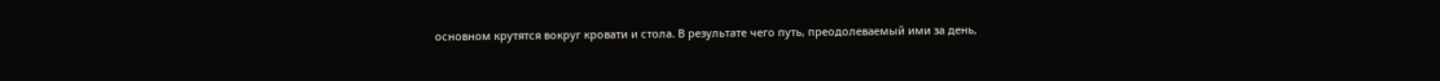основном крутятся вокруг кровати и стола. В результате чего путь, преодолеваемый ими за день,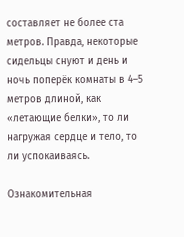составляет не более ста метров. Правда, некоторые сидельцы снуют и день и ночь поперёк комнаты в 4–5 метров длиной, как «летающие белки», то ли нагружая сердце и тело, то ли успокаиваясь.

Ознакомительная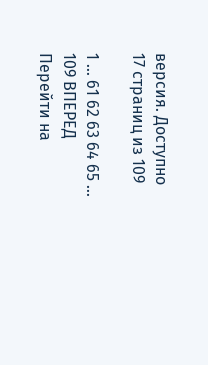версия. Доступно 17 страниц из 109

1 ... 61 62 63 64 65 ... 109 ВПЕРЕД
Перейти на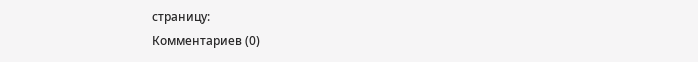страницу:
Комментариев (0)